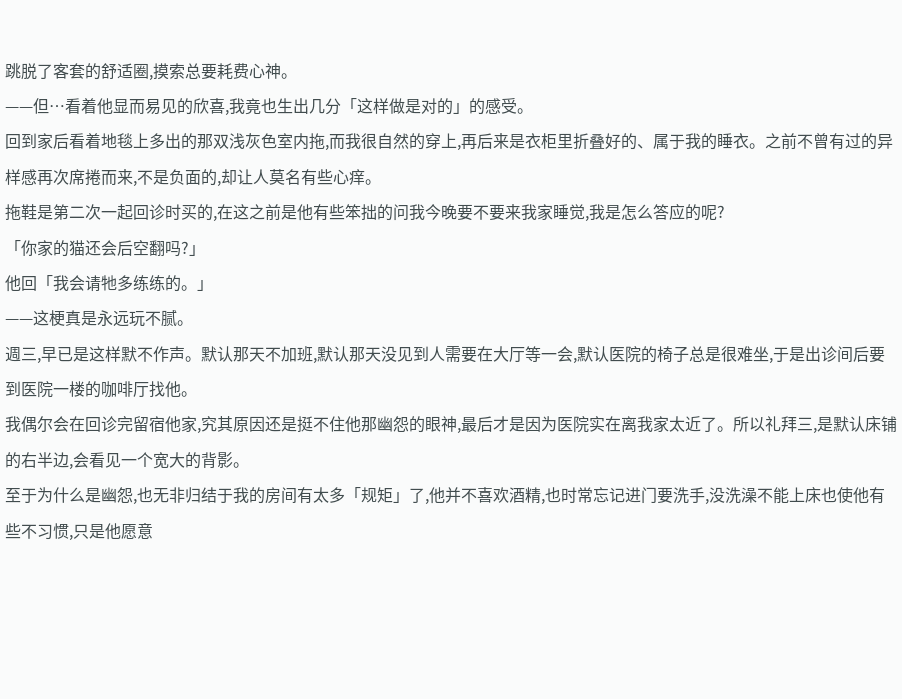跳脱了客套的舒适圈,摸索总要耗费心神。
——但…看着他显而易见的欣喜,我竟也生出几分「这样做是对的」的感受。
回到家后看着地毯上多出的那双浅灰色室内拖,而我很自然的穿上,再后来是衣柜里折叠好的、属于我的睡衣。之前不曾有过的异样感再次席捲而来,不是负面的,却让人莫名有些心痒。
拖鞋是第二次一起回诊时买的,在这之前是他有些笨拙的问我今晚要不要来我家睡觉,我是怎么答应的呢?
「你家的猫还会后空翻吗?」
他回「我会请牠多练练的。」
——这梗真是永远玩不腻。
週三,早已是这样默不作声。默认那天不加班,默认那天没见到人需要在大厅等一会,默认医院的椅子总是很难坐,于是出诊间后要到医院一楼的咖啡厅找他。
我偶尔会在回诊完留宿他家,究其原因还是挺不住他那幽怨的眼神,最后才是因为医院实在离我家太近了。所以礼拜三,是默认床铺的右半边,会看见一个宽大的背影。
至于为什么是幽怨,也无非归结于我的房间有太多「规矩」了,他并不喜欢酒精,也时常忘记进门要洗手,没洗澡不能上床也使他有些不习惯,只是他愿意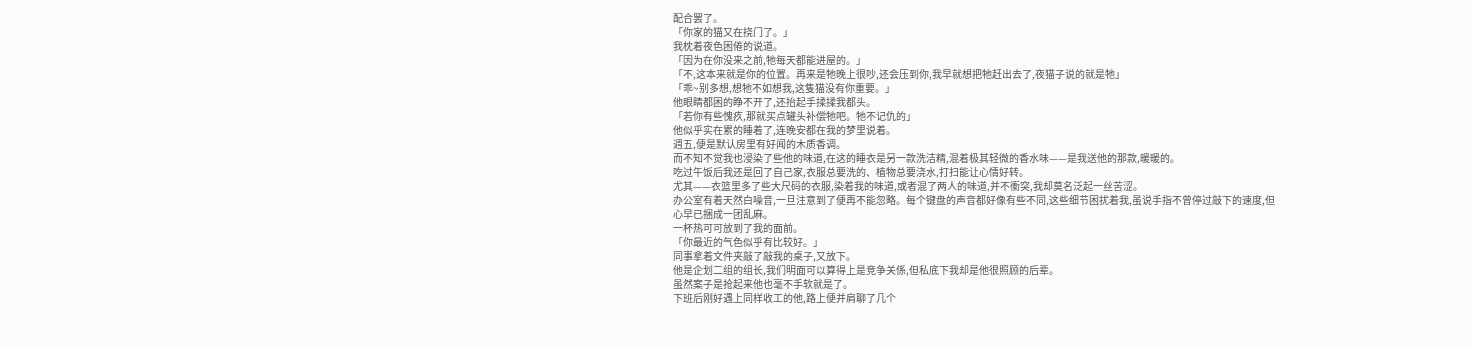配合罢了。
「你家的猫又在挠门了。」
我枕着夜色困倦的说道。
「因为在你没来之前,牠每天都能进屋的。」
「不,这本来就是你的位置。再来是牠晚上很吵,还会压到你,我早就想把牠赶出去了,夜猫子说的就是牠」
「乖~别多想,想牠不如想我,这隻猫没有你重要。」
他眼睛都困的睁不开了,还抬起手揉揉我都头。
「若你有些愧疚,那就买点罐头补偿牠吧。牠不记仇的」
他似乎实在累的睡着了,连晚安都在我的梦里说着。
週五,便是默认房里有好闻的木质香调。
而不知不觉我也浸染了些他的味道,在这的睡衣是另一款洗洁精,混着极其轻微的香水味——是我送他的那款,暖暖的。
吃过午饭后我还是回了自己家,衣服总要洗的、植物总要浇水,打扫能让心情好转。
尤其——衣篮里多了些大尺码的衣服,染着我的味道,或者混了两人的味道,并不衝突,我却莫名泛起一丝苦涩。
办公室有着天然白噪音,一旦注意到了便再不能忽略。每个键盘的声音都好像有些不同,这些细节困扰着我,虽说手指不曾停过敲下的速度,但心早已捆成一团乱麻。
一杯热可可放到了我的面前。
「你最近的气色似乎有比较好。」
同事拿着文件夹敲了敲我的桌子,又放下。
他是企划二组的组长,我们明面可以算得上是竞争关係,但私底下我却是他很照顾的后辈。
虽然案子是抢起来他也毫不手软就是了。
下班后刚好遇上同样收工的他,路上便并肩聊了几个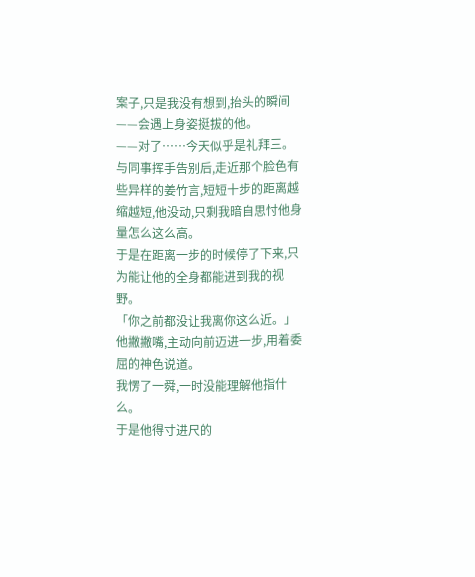案子,只是我没有想到,抬头的瞬间——会遇上身姿挺拔的他。
——对了……今天似乎是礼拜三。
与同事挥手告别后,走近那个脸色有些异样的姜竹言,短短十步的距离越缩越短,他没动,只剩我暗自思忖他身量怎么这么高。
于是在距离一步的时候停了下来,只为能让他的全身都能进到我的视野。
「你之前都没让我离你这么近。」
他撇撇嘴,主动向前迈进一步,用着委屈的神色说道。
我愣了一舜,一时没能理解他指什么。
于是他得寸进尺的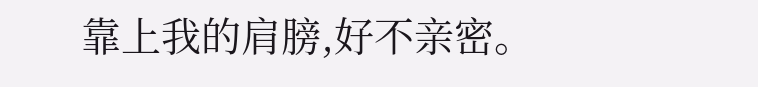靠上我的肩膀,好不亲密。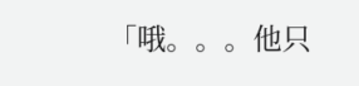「哦。。。他只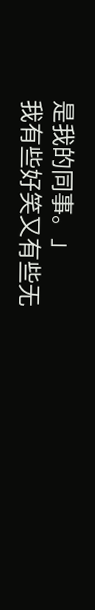是我的同事。」
我有些好笑又有些无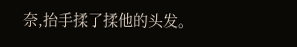奈,抬手揉了揉他的头发。